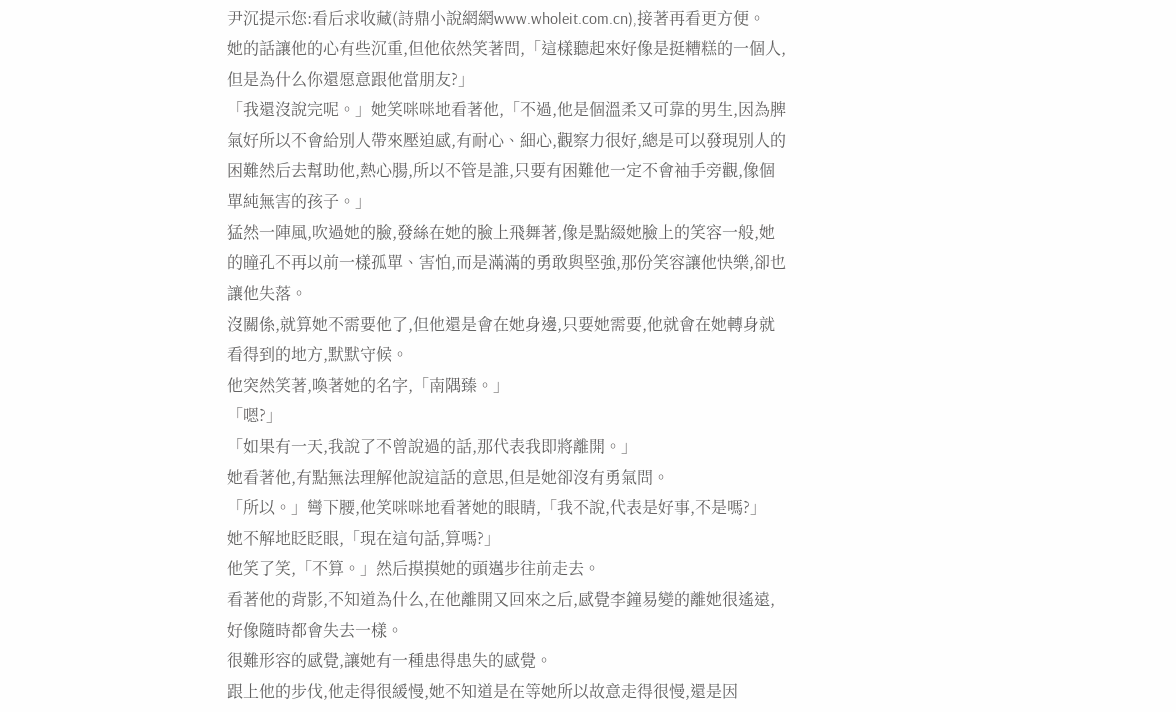尹沉提示您:看后求收藏(詩鼎小說網網www.wholeit.com.cn),接著再看更方便。
她的話讓他的心有些沉重,但他依然笑著問,「這樣聽起來好像是挺糟糕的一個人,但是為什么你還愿意跟他當朋友?」
「我還沒說完呢。」她笑咪咪地看著他,「不過,他是個溫柔又可靠的男生,因為脾氣好所以不會給別人帶來壓迫感,有耐心、細心,觀察力很好,總是可以發現別人的困難然后去幫助他,熱心腸,所以不管是誰,只要有困難他一定不會袖手旁觀,像個單純無害的孩子。」
猛然一陣風,吹過她的臉,發絲在她的臉上飛舞著,像是點綴她臉上的笑容一般,她的瞳孔不再以前一樣孤單、害怕,而是滿滿的勇敢與堅強,那份笑容讓他快樂,卻也讓他失落。
沒關係,就算她不需要他了,但他還是會在她身邊,只要她需要,他就會在她轉身就看得到的地方,默默守候。
他突然笑著,喚著她的名字,「南隅臻。」
「嗯?」
「如果有一天,我說了不曾說過的話,那代表我即將離開。」
她看著他,有點無法理解他說這話的意思,但是她卻沒有勇氣問。
「所以。」彎下腰,他笑咪咪地看著她的眼睛,「我不說,代表是好事,不是嗎?」
她不解地眨眨眼,「現在這句話,算嗎?」
他笑了笑,「不算。」然后摸摸她的頭邁步往前走去。
看著他的背影,不知道為什么,在他離開又回來之后,感覺李鐘易變的離她很遙遠,好像隨時都會失去一樣。
很難形容的感覺,讓她有一種患得患失的感覺。
跟上他的步伐,他走得很緩慢,她不知道是在等她所以故意走得很慢,還是因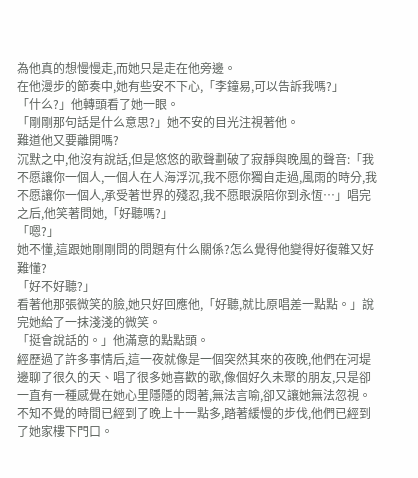為他真的想慢慢走,而她只是走在他旁邊。
在他漫步的節奏中,她有些安不下心,「李鐘易,可以告訴我嗎?」
「什么?」他轉頭看了她一眼。
「剛剛那句話是什么意思?」她不安的目光注視著他。
難道他又要離開嗎?
沉默之中,他沒有說話,但是悠悠的歌聲劃破了寂靜與晚風的聲音:「我不愿讓你一個人,一個人在人海浮沉,我不愿你獨自走過,風雨的時分,我不愿讓你一個人,承受著世界的殘忍,我不愿眼淚陪你到永恆…」唱完之后,他笑著問她,「好聽嗎?」
「嗯?」
她不懂,這跟她剛剛問的問題有什么關係?怎么覺得他變得好復雜又好難懂?
「好不好聽?」
看著他那張微笑的臉,她只好回應他,「好聽,就比原唱差一點點。」說完她給了一抹淺淺的微笑。
「挺會說話的。」他滿意的點點頭。
經歷過了許多事情后,這一夜就像是一個突然其來的夜晚,他們在河堤邊聊了很久的天、唱了很多她喜歡的歌,像個好久未聚的朋友,只是卻一直有一種感覺在她心里隱隱的悶著,無法言喻,卻又讓她無法忽視。
不知不覺的時間已經到了晚上十一點多,踏著緩慢的步伐,他們已經到了她家樓下門口。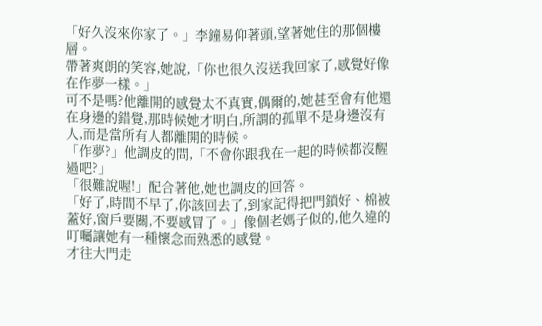「好久沒來你家了。」李鐘易仰著頭,望著她住的那個樓層。
帶著爽朗的笑容,她說,「你也很久沒送我回家了,感覺好像在作夢一樣。」
可不是嗎?他離開的感覺太不真實,偶爾的,她甚至會有他還在身邊的錯覺,那時候她才明白,所謂的孤單不是身邊沒有人,而是當所有人都離開的時候。
「作夢?」他調皮的問,「不會你跟我在一起的時候都沒醒過吧?」
「很難說喔!」配合著他,她也調皮的回答。
「好了,時間不早了,你該回去了,到家記得把門鎖好、棉被蓋好,窗戶要關,不要感冒了。」像個老媽子似的,他久違的叮囑讓她有一種懷念而熟悉的感覺。
才往大門走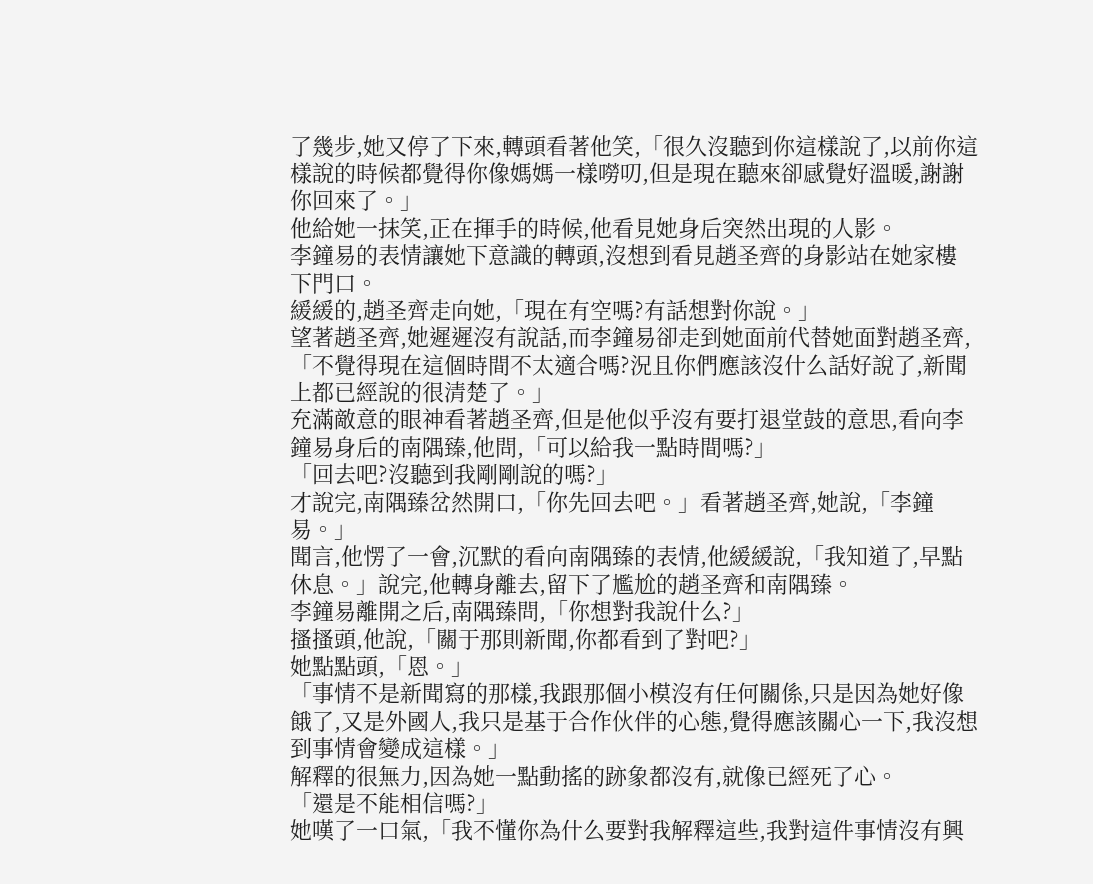了幾步,她又停了下來,轉頭看著他笑,「很久沒聽到你這樣說了,以前你這樣說的時候都覺得你像媽媽一樣嘮叨,但是現在聽來卻感覺好溫暖,謝謝你回來了。」
他給她一抹笑,正在揮手的時候,他看見她身后突然出現的人影。
李鐘易的表情讓她下意識的轉頭,沒想到看見趙圣齊的身影站在她家樓下門口。
緩緩的,趙圣齊走向她,「現在有空嗎?有話想對你說。」
望著趙圣齊,她遲遲沒有說話,而李鐘易卻走到她面前代替她面對趙圣齊,「不覺得現在這個時間不太適合嗎?況且你們應該沒什么話好說了,新聞上都已經說的很清楚了。」
充滿敵意的眼神看著趙圣齊,但是他似乎沒有要打退堂鼓的意思,看向李鐘易身后的南隅臻,他問,「可以給我一點時間嗎?」
「回去吧?沒聽到我剛剛說的嗎?」
才說完,南隅臻岔然開口,「你先回去吧。」看著趙圣齊,她說,「李鐘易。」
聞言,他愣了一會,沉默的看向南隅臻的表情,他緩緩說,「我知道了,早點休息。」說完,他轉身離去,留下了尷尬的趙圣齊和南隅臻。
李鐘易離開之后,南隅臻問,「你想對我說什么?」
搔搔頭,他說,「關于那則新聞,你都看到了對吧?」
她點點頭,「恩。」
「事情不是新聞寫的那樣,我跟那個小模沒有任何關係,只是因為她好像餓了,又是外國人,我只是基于合作伙伴的心態,覺得應該關心一下,我沒想到事情會變成這樣。」
解釋的很無力,因為她一點動搖的跡象都沒有,就像已經死了心。
「還是不能相信嗎?」
她嘆了一口氣,「我不懂你為什么要對我解釋這些,我對這件事情沒有興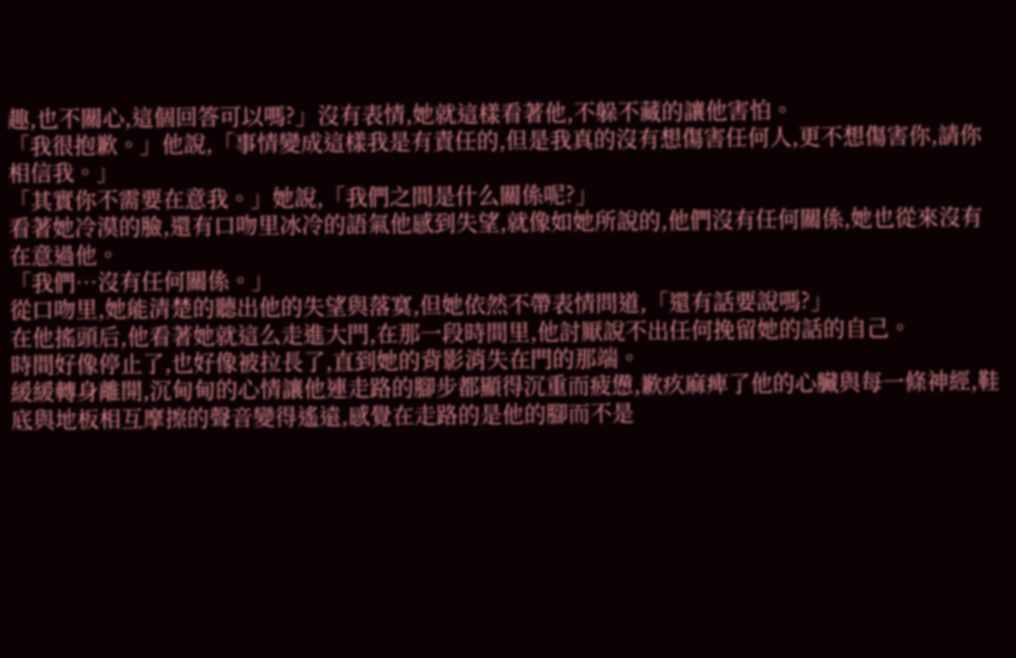趣,也不關心,這個回答可以嗎?」沒有表情,她就這樣看著他,不躲不藏的讓他害怕。
「我很抱歉。」他說,「事情變成這樣我是有責任的,但是我真的沒有想傷害任何人,更不想傷害你,請你相信我。」
「其實你不需要在意我。」她說,「我們之間是什么關係呢?」
看著她冷漠的臉,還有口吻里冰冷的語氣他感到失望,就像如她所說的,他們沒有任何關係,她也從來沒有在意過他。
「我們…沒有任何關係。」
從口吻里,她能清楚的聽出他的失望與落寞,但她依然不帶表情問道,「還有話要說嗎?」
在他搖頭后,他看著她就這么走進大門,在那一段時間里,他討厭說不出任何挽留她的話的自己。
時間好像停止了,也好像被拉長了,直到她的背影消失在門的那端。
緩緩轉身離開,沉甸甸的心情讓他連走路的腳步都顯得沉重而疲憊,歉疚麻痺了他的心臟與每一條神經,鞋底與地板相互摩擦的聲音變得遙遠,感覺在走路的是他的腳而不是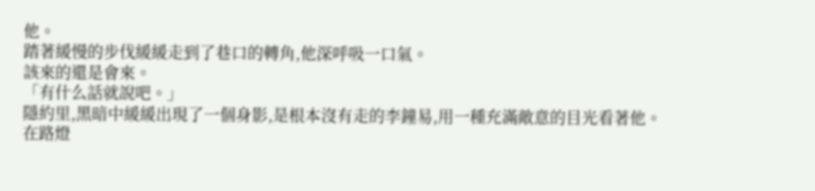他。
踏著緩慢的步伐緩緩走到了巷口的轉角,他深呼吸一口氣。
該來的還是會來。
「有什么話就說吧。」
隱約里,黑暗中緩緩出現了一個身影,是根本沒有走的李鐘易,用一種充滿敵意的目光看著他。
在路燈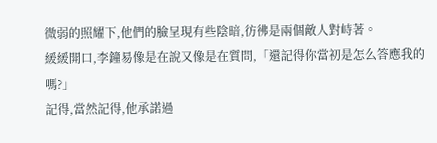微弱的照耀下,他們的臉呈現有些陰暗,彷彿是兩個敵人對峙著。
緩緩開口,李鐘易像是在說又像是在質問,「還記得你當初是怎么答應我的嗎?」
記得,當然記得,他承諾過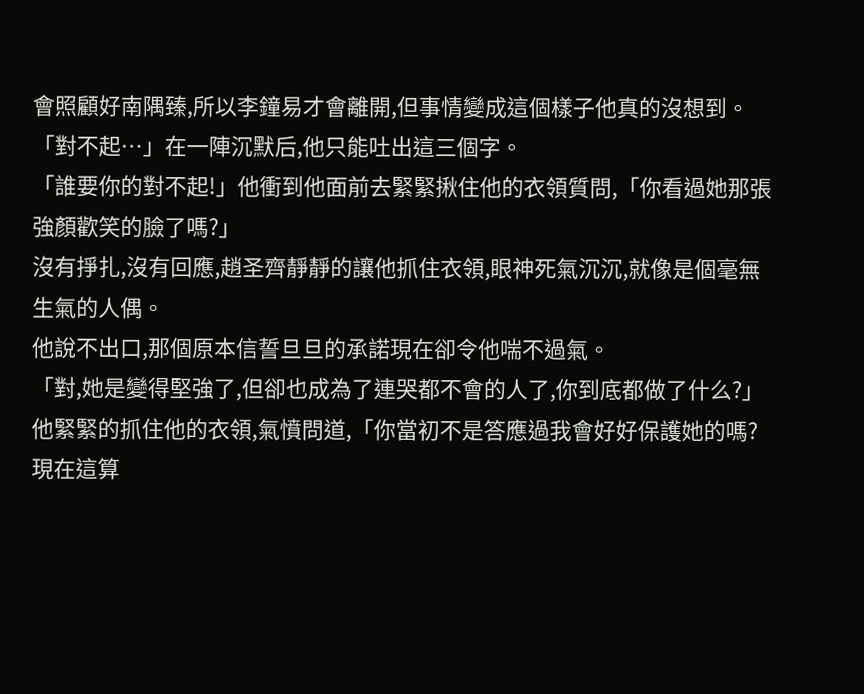會照顧好南隅臻,所以李鐘易才會離開,但事情變成這個樣子他真的沒想到。
「對不起…」在一陣沉默后,他只能吐出這三個字。
「誰要你的對不起!」他衝到他面前去緊緊揪住他的衣領質問,「你看過她那張強顏歡笑的臉了嗎?」
沒有掙扎,沒有回應,趙圣齊靜靜的讓他抓住衣領,眼神死氣沉沉,就像是個毫無生氣的人偶。
他說不出口,那個原本信誓旦旦的承諾現在卻令他喘不過氣。
「對,她是變得堅強了,但卻也成為了連哭都不會的人了,你到底都做了什么?」他緊緊的抓住他的衣領,氣憤問道,「你當初不是答應過我會好好保護她的嗎?現在這算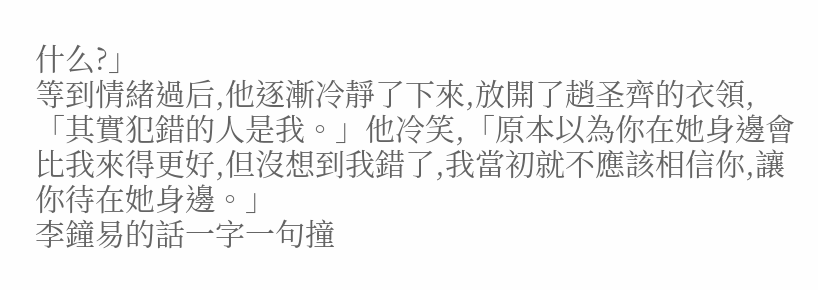什么?」
等到情緒過后,他逐漸冷靜了下來,放開了趙圣齊的衣領,「其實犯錯的人是我。」他冷笑,「原本以為你在她身邊會比我來得更好,但沒想到我錯了,我當初就不應該相信你,讓你待在她身邊。」
李鐘易的話一字一句撞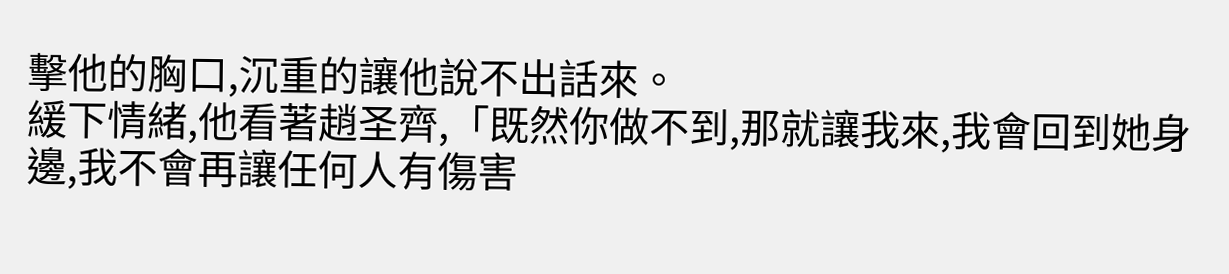擊他的胸口,沉重的讓他說不出話來。
緩下情緒,他看著趙圣齊,「既然你做不到,那就讓我來,我會回到她身邊,我不會再讓任何人有傷害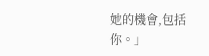她的機會,包括你。」